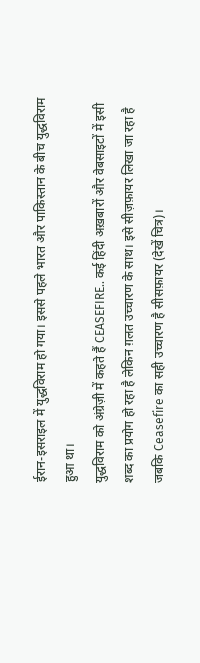ईरान-इसराइल में युद्धविराम हो गया। इससे पहले भारत और पाकिस्तान के बीच युद्धविराम हुआ था।
युद्धविराम को अंग्रेज़ी में कहते हैं CEASEFIRE.. कई हिंदी अख़बारों और वेबसाइटों में इसी शब्द का प्रयोग हो रहा है लेकिन ग़लत उच्चारण के साथ। इसे सीज़फ़ायर लिखा जा रहा है जबकि Ceasefire का सही उच्चारण है सीसफ़ायर (देखें चित्र)।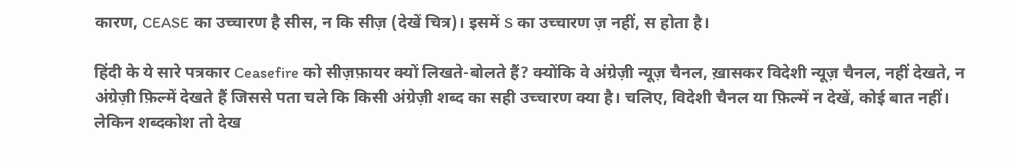कारण, CEASE का उच्चारण है सीस, न कि सीज़ (देखें चित्र)। इसमें S का उच्चारण ज़ नहीं, स होता है।

हिंदी के ये सारे पत्रकार Ceasefire को सीज़फ़ायर क्यों लिखते-बोलते हैं? क्योंकि वे अंग्रेज़ी न्यूज़ चैनल, ख़ासकर विदेशी न्यूज़ चैनल, नहीं देखते, न अंग्रेज़ी फ़िल्में देखते हैं जिससे पता चले कि किसी अंग्रेज़ी शब्द का सही उच्चारण क्या है। चलिए, विदेशी चैनल या फ़िल्में न देखें, कोई बात नहीं। लेकिन शब्दकोश तो देख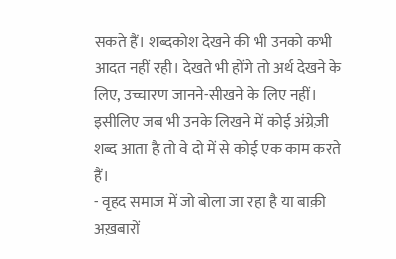सकते हैं। शब्दकोश देखने की भी उनको कभी आदत नहीं रही। देखते भी होंगे तो अर्थ देखने के लिए, उच्चारण जानने-सीखने के लिए नहीं। इसीलिए जब भी उनके लिखने में कोई अंग्रेज़ी शब्द आता है तो वे दो में से कोई एक काम करते हैं।
- वृहद समाज में जो बोला जा रहा है या बाक़ी अख़बारों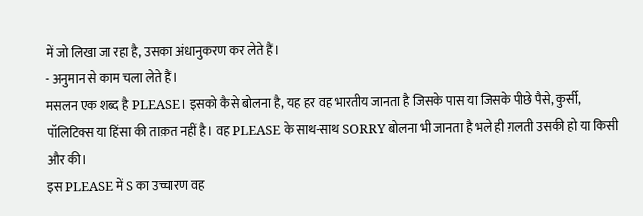में जो लिखा जा रहा है, उसका अंधानुकरण कर लेते हैं।
- अनुमान से काम चला लेते हैं।
मसलन एक शब्द है PLEASE। इसको कैसे बोलना है, यह हर वह भारतीय जानता है जिसके पास या जिसके पीछे पैसे, कुर्सी, पॉलिटिक्स या हिंसा की ताक़त नहीं है। वह PLEASE के साथ-साथ SORRY बोलना भी जानता है भले ही ग़लती उसकी हो या किसी और की।
इस PLEASE में S का उच्चारण वह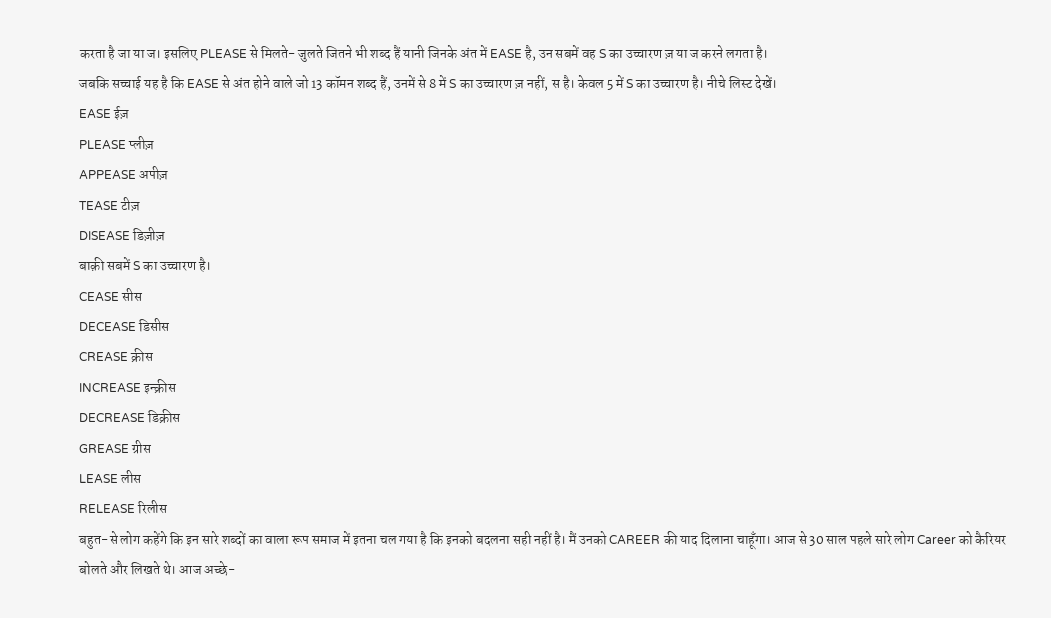करता है जा या ज। इसलिए PLEASE से मिलते- जुलते जितने भी शब्द हैं यानी जिनके अंत में EASE है, उन सबमें वह S का उच्चारण ज़ या ज करने लगता है।
जबकि सच्चाई यह है कि EASE से अंत होने वाले जो 13 कॉमन शब्द हैं, उनमें से 8 में S का उच्चारण ज़ नहीं, स है। केवल 5 में S का उच्चारण है। नीचे लिस्ट देखें।
EASE ईज़
PLEASE प्लीज़
APPEASE अपीज़
TEASE टीज़
DISEASE डिज़ीज़
बाक़ी सबमें S का उच्चारण है।
CEASE सीस
DECEASE डिसीस
CREASE क्रीस
INCREASE इन्क्रीस
DECREASE डिक्रीस
GREASE ग्रीस
LEASE लीस
RELEASE रिलीस
बहुत-से लोग कहेंगे कि इन सारे शब्दों का वाला रूप समाज में इतना चल गया है कि इनको बदलना सही नहीं है। मैं उनको CAREER की याद दिलाना चाहूँगा। आज से 30 साल पहले सारे लोग Career को कैरियर बोलते और लिखते थे। आज अच्छे-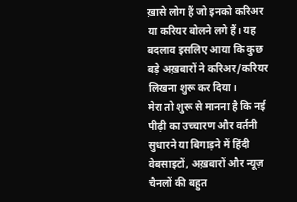ख़ासे लोग हैं जो इनको करिअर या करियर बोलने लगे हैं। यह बदलाव इसलिए आया कि कुछ बड़े अख़बारों ने करिअर/करियर लिखना शुरू कर दिया।
मेरा तो शुरू से मानना है कि नई पीढ़ी का उच्चारण और वर्तनी सुधारने या बिगाड़ने में हिंदी वेबसाइटों, अख़बारों और न्यूज़ चैनलों की बहुत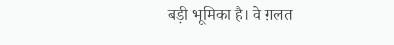बड़ी भूमिका है। वे ग़लत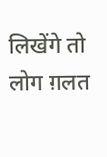लिखेंगे तो लोग ग़लत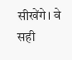सीखेंगे। वे सही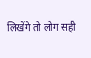लिखेंगे तो लोग सही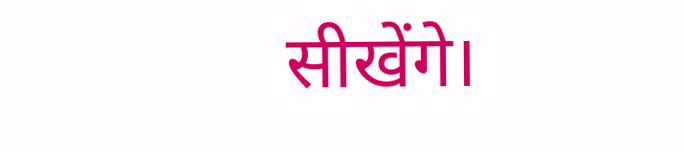सीखेंगे।